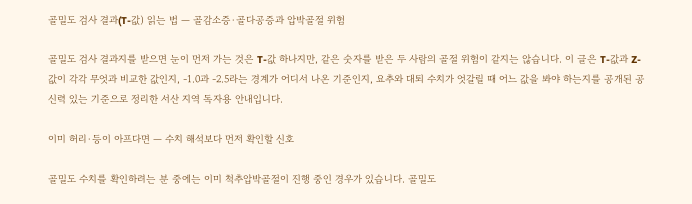골밀도 검사 결과(T-값) 읽는 법 — 골감소증·골다공증과 압박골절 위험

골밀도 검사 결과지를 받으면 눈이 먼저 가는 것은 T-값 하나지만, 같은 숫자를 받은 두 사람의 골절 위험이 같지는 않습니다. 이 글은 T-값과 Z-값이 각각 무엇과 비교한 값인지, -1.0과 -2.5라는 경계가 어디서 나온 기준인지, 요추와 대퇴 수치가 엇갈릴 때 어느 값을 봐야 하는지를 공개된 공신력 있는 기준으로 정리한 서산 지역 독자용 안내입니다.

이미 허리·등이 아프다면 — 수치 해석보다 먼저 확인할 신호

골밀도 수치를 확인하려는 분 중에는 이미 척추압박골절이 진행 중인 경우가 있습니다. 골밀도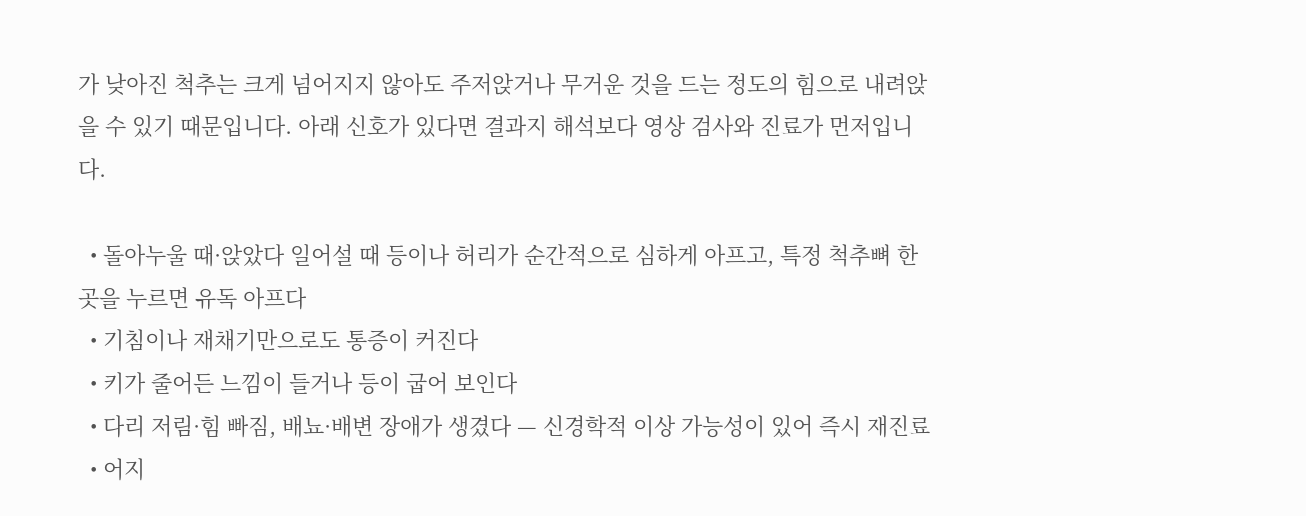가 낮아진 척추는 크게 넘어지지 않아도 주저앉거나 무거운 것을 드는 정도의 힘으로 내려앉을 수 있기 때문입니다. 아래 신호가 있다면 결과지 해석보다 영상 검사와 진료가 먼저입니다.

  • 돌아누울 때·앉았다 일어설 때 등이나 허리가 순간적으로 심하게 아프고, 특정 척추뼈 한 곳을 누르면 유독 아프다
  • 기침이나 재채기만으로도 통증이 커진다
  • 키가 줄어든 느낌이 들거나 등이 굽어 보인다
  • 다리 저림·힘 빠짐, 배뇨·배변 장애가 생겼다 — 신경학적 이상 가능성이 있어 즉시 재진료
  • 어지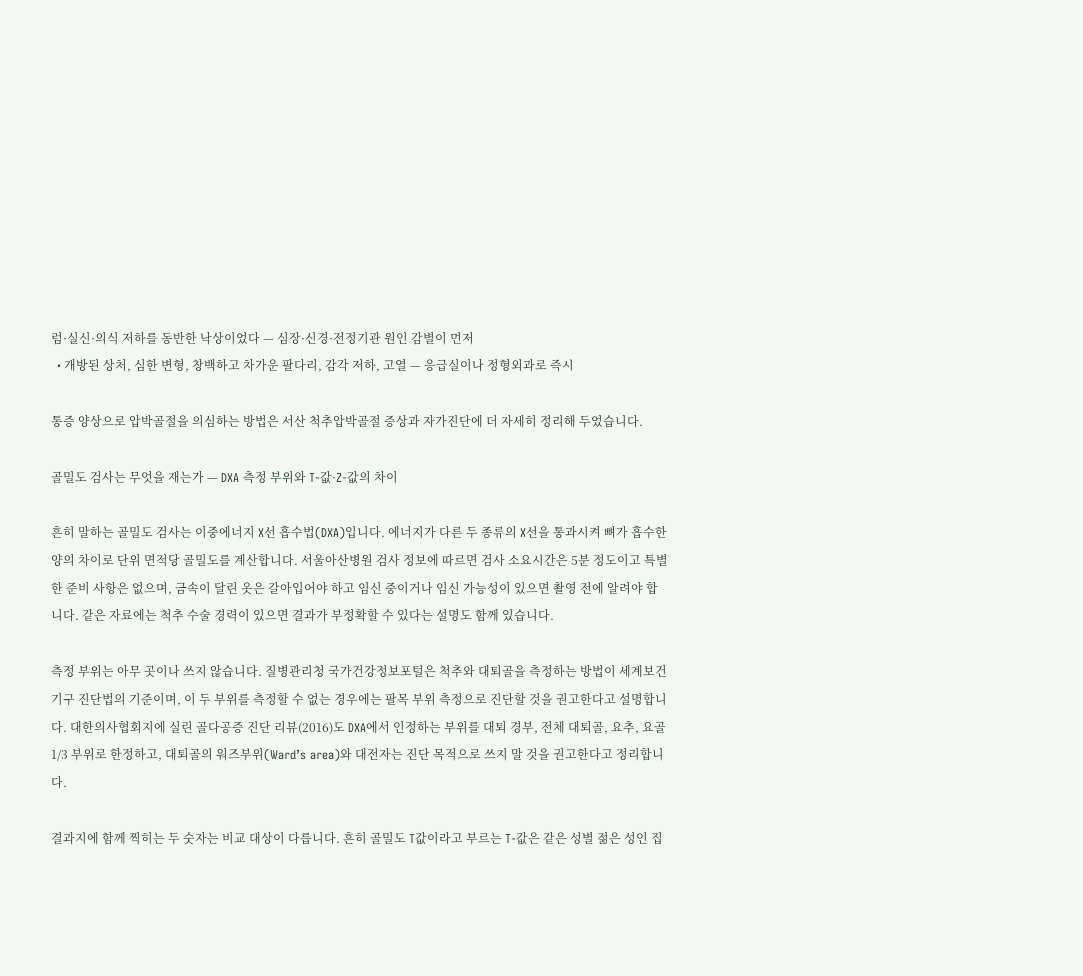럼·실신·의식 저하를 동반한 낙상이었다 — 심장·신경·전정기관 원인 감별이 먼저
  • 개방된 상처, 심한 변형, 창백하고 차가운 팔다리, 감각 저하, 고열 — 응급실이나 정형외과로 즉시

통증 양상으로 압박골절을 의심하는 방법은 서산 척추압박골절 증상과 자가진단에 더 자세히 정리해 두었습니다.

골밀도 검사는 무엇을 재는가 — DXA 측정 부위와 T-값·Z-값의 차이

흔히 말하는 골밀도 검사는 이중에너지 X선 흡수법(DXA)입니다. 에너지가 다른 두 종류의 X선을 통과시켜 뼈가 흡수한 양의 차이로 단위 면적당 골밀도를 계산합니다. 서울아산병원 검사 정보에 따르면 검사 소요시간은 5분 정도이고 특별한 준비 사항은 없으며, 금속이 달린 옷은 갈아입어야 하고 임신 중이거나 임신 가능성이 있으면 촬영 전에 알려야 합니다. 같은 자료에는 척추 수술 경력이 있으면 결과가 부정확할 수 있다는 설명도 함께 있습니다.

측정 부위는 아무 곳이나 쓰지 않습니다. 질병관리청 국가건강정보포털은 척추와 대퇴골을 측정하는 방법이 세계보건기구 진단법의 기준이며, 이 두 부위를 측정할 수 없는 경우에는 팔목 부위 측정으로 진단할 것을 권고한다고 설명합니다. 대한의사협회지에 실린 골다공증 진단 리뷰(2016)도 DXA에서 인정하는 부위를 대퇴 경부, 전체 대퇴골, 요추, 요골 1/3 부위로 한정하고, 대퇴골의 워즈부위(Ward’s area)와 대전자는 진단 목적으로 쓰지 말 것을 권고한다고 정리합니다.

결과지에 함께 찍히는 두 숫자는 비교 대상이 다릅니다. 흔히 골밀도 T값이라고 부르는 T-값은 같은 성별 젊은 성인 집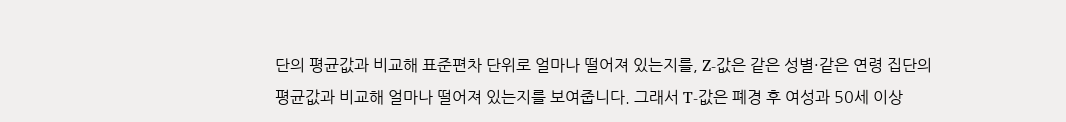단의 평균값과 비교해 표준편차 단위로 얼마나 떨어져 있는지를, Z-값은 같은 성별·같은 연령 집단의 평균값과 비교해 얼마나 떨어져 있는지를 보여줍니다. 그래서 T-값은 폐경 후 여성과 50세 이상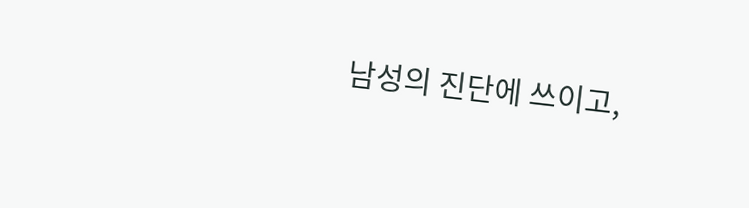남성의 진단에 쓰이고,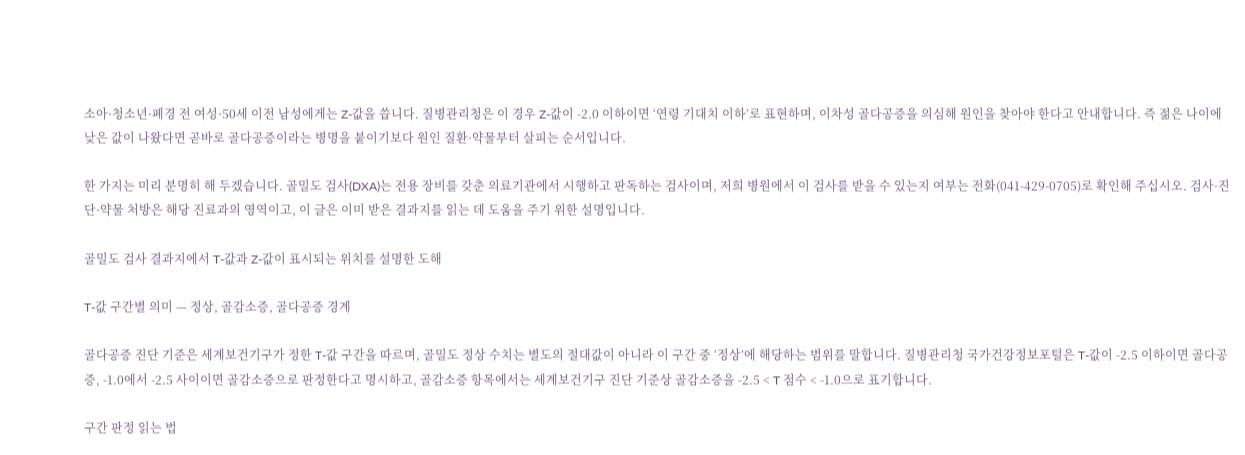소아·청소년·폐경 전 여성·50세 이전 남성에게는 Z-값을 씁니다. 질병관리청은 이 경우 Z-값이 -2.0 이하이면 ‘연령 기대치 이하’로 표현하며, 이차성 골다공증을 의심해 원인을 찾아야 한다고 안내합니다. 즉 젊은 나이에 낮은 값이 나왔다면 곧바로 골다공증이라는 병명을 붙이기보다 원인 질환·약물부터 살피는 순서입니다.

한 가지는 미리 분명히 해 두겠습니다. 골밀도 검사(DXA)는 전용 장비를 갖춘 의료기관에서 시행하고 판독하는 검사이며, 저희 병원에서 이 검사를 받을 수 있는지 여부는 전화(041-429-0705)로 확인해 주십시오. 검사·진단·약물 처방은 해당 진료과의 영역이고, 이 글은 이미 받은 결과지를 읽는 데 도움을 주기 위한 설명입니다.

골밀도 검사 결과지에서 T-값과 Z-값이 표시되는 위치를 설명한 도해

T-값 구간별 의미 — 정상, 골감소증, 골다공증 경계

골다공증 진단 기준은 세계보건기구가 정한 T-값 구간을 따르며, 골밀도 정상 수치는 별도의 절대값이 아니라 이 구간 중 ‘정상’에 해당하는 범위를 말합니다. 질병관리청 국가건강정보포털은 T-값이 -2.5 이하이면 골다공증, -1.0에서 -2.5 사이이면 골감소증으로 판정한다고 명시하고, 골감소증 항목에서는 세계보건기구 진단 기준상 골감소증을 -2.5 < T 점수 < -1.0으로 표기합니다.

구간 판정 읽는 법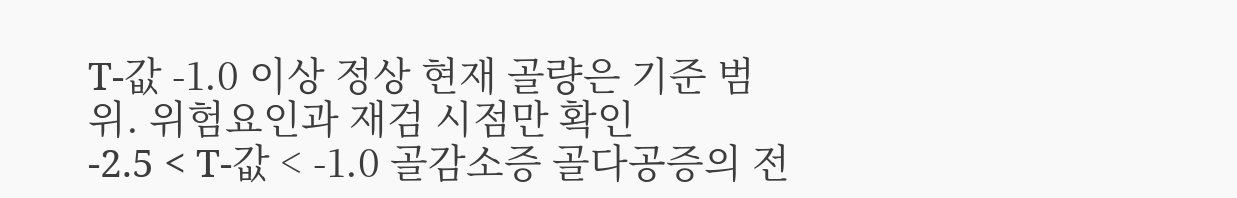T-값 -1.0 이상 정상 현재 골량은 기준 범위. 위험요인과 재검 시점만 확인
-2.5 < T-값 < -1.0 골감소증 골다공증의 전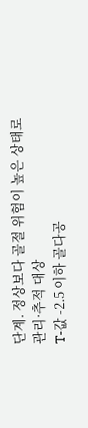단계. 정상보다 골절 위험이 높은 상태로 관리·추적 대상
T-값 -2.5 이하 골다공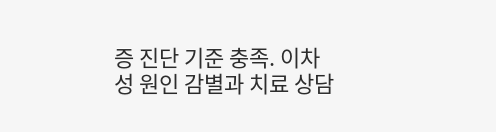증 진단 기준 충족. 이차성 원인 감별과 치료 상담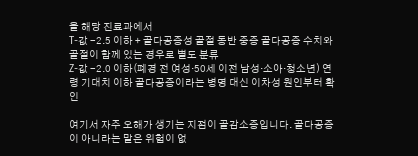을 해당 진료과에서
T-값 -2.5 이하 + 골다공증성 골절 동반 중증 골다공증 수치와 골절이 함께 있는 경우로 별도 분류
Z-값 -2.0 이하(폐경 전 여성·50세 이전 남성·소아·청소년) 연령 기대치 이하 골다공증이라는 병명 대신 이차성 원인부터 확인

여기서 자주 오해가 생기는 지점이 골감소증입니다. 골다공증이 아니라는 말은 위험이 없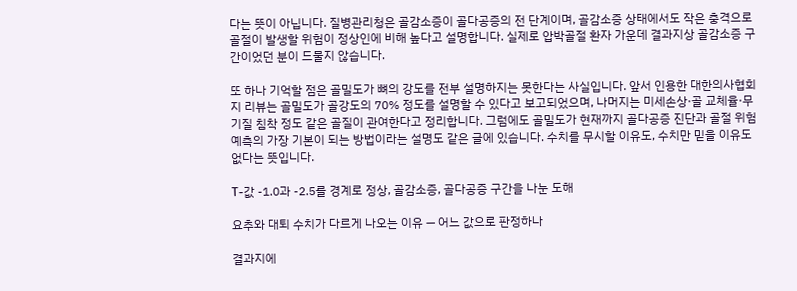다는 뜻이 아닙니다. 질병관리청은 골감소증이 골다공증의 전 단계이며, 골감소증 상태에서도 작은 충격으로 골절이 발생할 위험이 정상인에 비해 높다고 설명합니다. 실제로 압박골절 환자 가운데 결과지상 골감소증 구간이었던 분이 드물지 않습니다.

또 하나 기억할 점은 골밀도가 뼈의 강도를 전부 설명하지는 못한다는 사실입니다. 앞서 인용한 대한의사협회지 리뷰는 골밀도가 골강도의 70% 정도를 설명할 수 있다고 보고되었으며, 나머지는 미세손상·골 교체율·무기질 침착 정도 같은 골질이 관여한다고 정리합니다. 그럼에도 골밀도가 현재까지 골다공증 진단과 골절 위험 예측의 가장 기본이 되는 방법이라는 설명도 같은 글에 있습니다. 수치를 무시할 이유도, 수치만 믿을 이유도 없다는 뜻입니다.

T-값 -1.0과 -2.5를 경계로 정상, 골감소증, 골다공증 구간을 나눈 도해

요추와 대퇴 수치가 다르게 나오는 이유 — 어느 값으로 판정하나

결과지에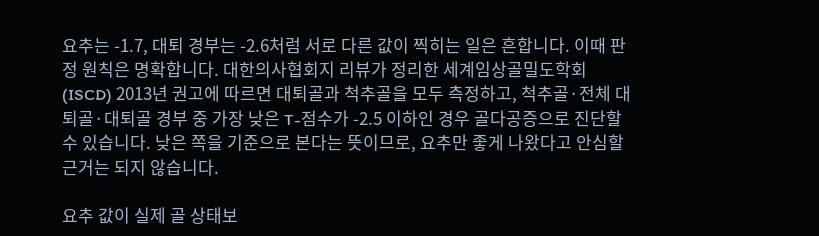요추는 -1.7, 대퇴 경부는 -2.6처럼 서로 다른 값이 찍히는 일은 흔합니다. 이때 판정 원칙은 명확합니다. 대한의사협회지 리뷰가 정리한 세계임상골밀도학회(ISCD) 2013년 권고에 따르면 대퇴골과 척추골을 모두 측정하고, 척추골·전체 대퇴골·대퇴골 경부 중 가장 낮은 T-점수가 -2.5 이하인 경우 골다공증으로 진단할 수 있습니다. 낮은 쪽을 기준으로 본다는 뜻이므로, 요추만 좋게 나왔다고 안심할 근거는 되지 않습니다.

요추 값이 실제 골 상태보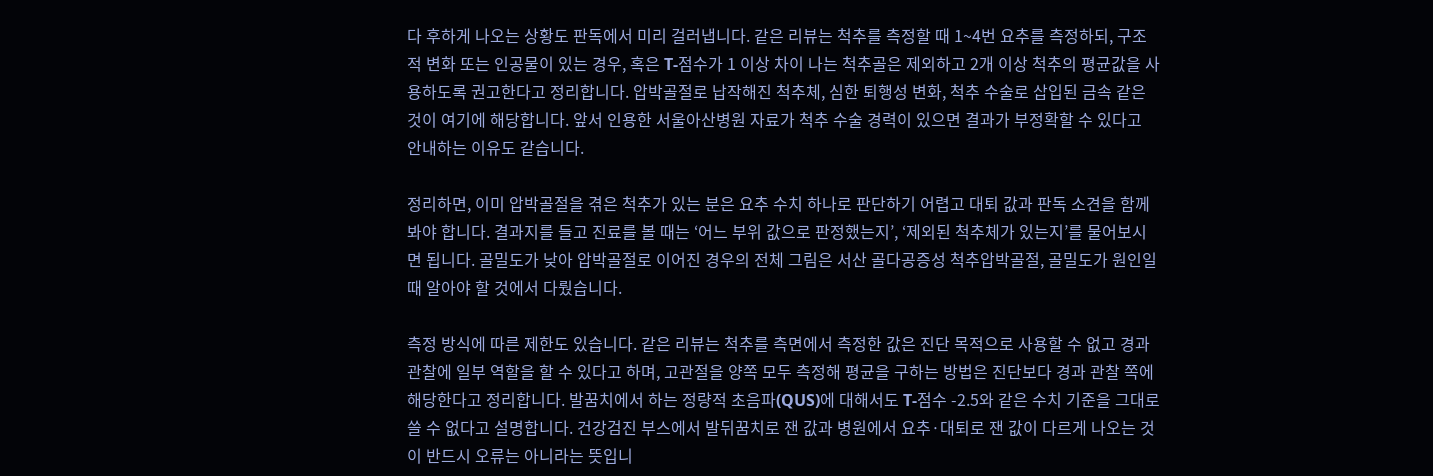다 후하게 나오는 상황도 판독에서 미리 걸러냅니다. 같은 리뷰는 척추를 측정할 때 1~4번 요추를 측정하되, 구조적 변화 또는 인공물이 있는 경우, 혹은 T-점수가 1 이상 차이 나는 척추골은 제외하고 2개 이상 척추의 평균값을 사용하도록 권고한다고 정리합니다. 압박골절로 납작해진 척추체, 심한 퇴행성 변화, 척추 수술로 삽입된 금속 같은 것이 여기에 해당합니다. 앞서 인용한 서울아산병원 자료가 척추 수술 경력이 있으면 결과가 부정확할 수 있다고 안내하는 이유도 같습니다.

정리하면, 이미 압박골절을 겪은 척추가 있는 분은 요추 수치 하나로 판단하기 어렵고 대퇴 값과 판독 소견을 함께 봐야 합니다. 결과지를 들고 진료를 볼 때는 ‘어느 부위 값으로 판정했는지’, ‘제외된 척추체가 있는지’를 물어보시면 됩니다. 골밀도가 낮아 압박골절로 이어진 경우의 전체 그림은 서산 골다공증성 척추압박골절, 골밀도가 원인일 때 알아야 할 것에서 다뤘습니다.

측정 방식에 따른 제한도 있습니다. 같은 리뷰는 척추를 측면에서 측정한 값은 진단 목적으로 사용할 수 없고 경과 관찰에 일부 역할을 할 수 있다고 하며, 고관절을 양쪽 모두 측정해 평균을 구하는 방법은 진단보다 경과 관찰 쪽에 해당한다고 정리합니다. 발꿈치에서 하는 정량적 초음파(QUS)에 대해서도 T-점수 -2.5와 같은 수치 기준을 그대로 쓸 수 없다고 설명합니다. 건강검진 부스에서 발뒤꿈치로 잰 값과 병원에서 요추·대퇴로 잰 값이 다르게 나오는 것이 반드시 오류는 아니라는 뜻입니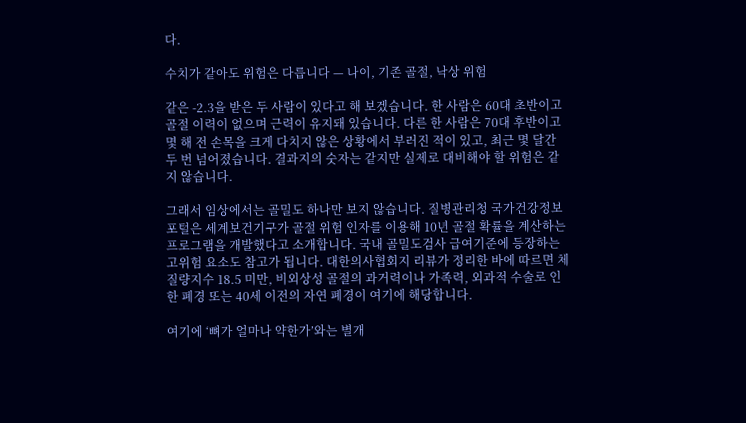다.

수치가 같아도 위험은 다릅니다 — 나이, 기존 골절, 낙상 위험

같은 -2.3을 받은 두 사람이 있다고 해 보겠습니다. 한 사람은 60대 초반이고 골절 이력이 없으며 근력이 유지돼 있습니다. 다른 한 사람은 70대 후반이고 몇 해 전 손목을 크게 다치지 않은 상황에서 부러진 적이 있고, 최근 몇 달간 두 번 넘어졌습니다. 결과지의 숫자는 같지만 실제로 대비해야 할 위험은 같지 않습니다.

그래서 임상에서는 골밀도 하나만 보지 않습니다. 질병관리청 국가건강정보포털은 세계보건기구가 골절 위험 인자를 이용해 10년 골절 확률을 계산하는 프로그램을 개발했다고 소개합니다. 국내 골밀도검사 급여기준에 등장하는 고위험 요소도 참고가 됩니다. 대한의사협회지 리뷰가 정리한 바에 따르면 체질량지수 18.5 미만, 비외상성 골절의 과거력이나 가족력, 외과적 수술로 인한 폐경 또는 40세 이전의 자연 폐경이 여기에 해당합니다.

여기에 ‘뼈가 얼마나 약한가’와는 별개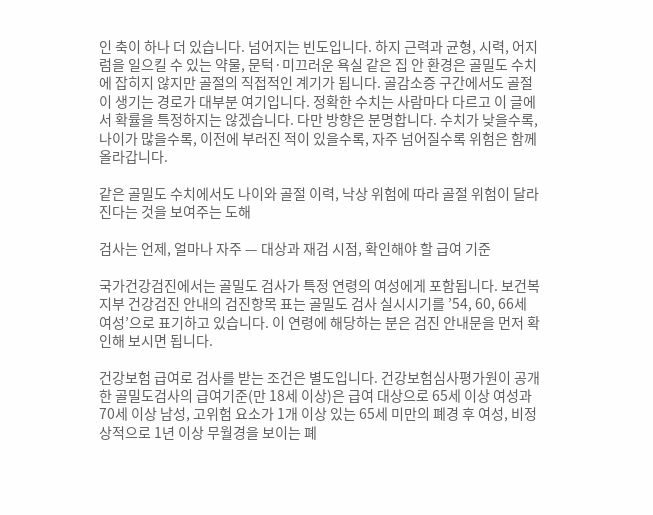인 축이 하나 더 있습니다. 넘어지는 빈도입니다. 하지 근력과 균형, 시력, 어지럼을 일으킬 수 있는 약물, 문턱·미끄러운 욕실 같은 집 안 환경은 골밀도 수치에 잡히지 않지만 골절의 직접적인 계기가 됩니다. 골감소증 구간에서도 골절이 생기는 경로가 대부분 여기입니다. 정확한 수치는 사람마다 다르고 이 글에서 확률을 특정하지는 않겠습니다. 다만 방향은 분명합니다. 수치가 낮을수록, 나이가 많을수록, 이전에 부러진 적이 있을수록, 자주 넘어질수록 위험은 함께 올라갑니다.

같은 골밀도 수치에서도 나이와 골절 이력, 낙상 위험에 따라 골절 위험이 달라진다는 것을 보여주는 도해

검사는 언제, 얼마나 자주 — 대상과 재검 시점, 확인해야 할 급여 기준

국가건강검진에서는 골밀도 검사가 특정 연령의 여성에게 포함됩니다. 보건복지부 건강검진 안내의 검진항목 표는 골밀도 검사 실시시기를 ’54, 60, 66세 여성’으로 표기하고 있습니다. 이 연령에 해당하는 분은 검진 안내문을 먼저 확인해 보시면 됩니다.

건강보험 급여로 검사를 받는 조건은 별도입니다. 건강보험심사평가원이 공개한 골밀도검사의 급여기준(만 18세 이상)은 급여 대상으로 65세 이상 여성과 70세 이상 남성, 고위험 요소가 1개 이상 있는 65세 미만의 폐경 후 여성, 비정상적으로 1년 이상 무월경을 보이는 폐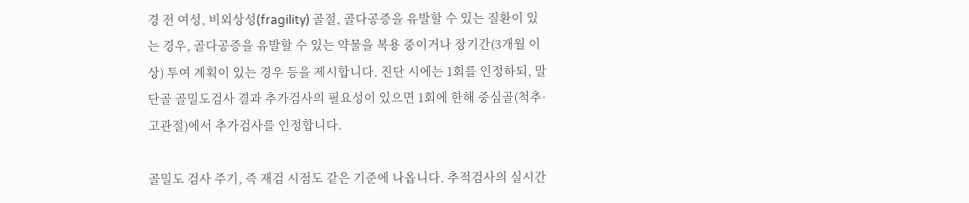경 전 여성, 비외상성(fragility) 골절, 골다공증을 유발할 수 있는 질환이 있는 경우, 골다공증을 유발할 수 있는 약물을 복용 중이거나 장기간(3개월 이상) 투여 계획이 있는 경우 등을 제시합니다. 진단 시에는 1회를 인정하되, 말단골 골밀도검사 결과 추가검사의 필요성이 있으면 1회에 한해 중심골(척추·고관절)에서 추가검사를 인정합니다.

골밀도 검사 주기, 즉 재검 시점도 같은 기준에 나옵니다. 추적검사의 실시간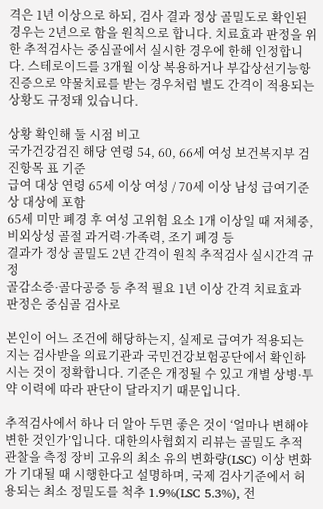격은 1년 이상으로 하되, 검사 결과 정상 골밀도로 확인된 경우는 2년으로 함을 원칙으로 합니다. 치료효과 판정을 위한 추적검사는 중심골에서 실시한 경우에 한해 인정합니다. 스테로이드를 3개월 이상 복용하거나 부갑상선기능항진증으로 약물치료를 받는 경우처럼 별도 간격이 적용되는 상황도 규정돼 있습니다.

상황 확인해 둘 시점 비고
국가건강검진 해당 연령 54, 60, 66세 여성 보건복지부 검진항목 표 기준
급여 대상 연령 65세 이상 여성 / 70세 이상 남성 급여기준상 대상에 포함
65세 미만 폐경 후 여성 고위험 요소 1개 이상일 때 저체중, 비외상성 골절 과거력·가족력, 조기 폐경 등
결과가 정상 골밀도 2년 간격이 원칙 추적검사 실시간격 규정
골감소증·골다공증 등 추적 필요 1년 이상 간격 치료효과 판정은 중심골 검사로

본인이 어느 조건에 해당하는지, 실제로 급여가 적용되는지는 검사받을 의료기관과 국민건강보험공단에서 확인하시는 것이 정확합니다. 기준은 개정될 수 있고 개별 상병·투약 이력에 따라 판단이 달라지기 때문입니다.

추적검사에서 하나 더 알아 두면 좋은 것이 ‘얼마나 변해야 변한 것인가’입니다. 대한의사협회지 리뷰는 골밀도 추적관찰을 측정 장비 고유의 최소 유의 변화량(LSC) 이상 변화가 기대될 때 시행한다고 설명하며, 국제 검사기준에서 허용되는 최소 정밀도를 척추 1.9%(LSC 5.3%), 전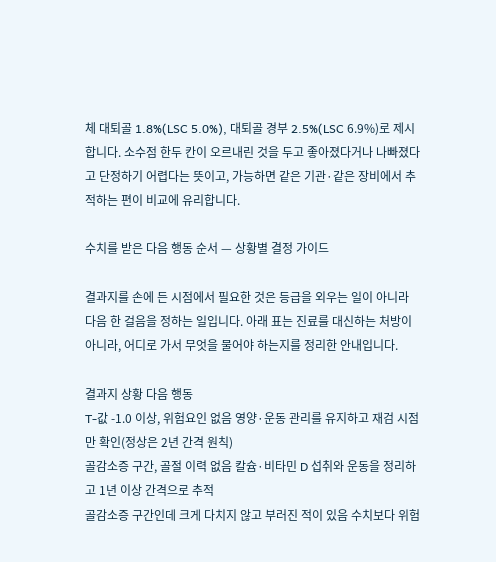체 대퇴골 1.8%(LSC 5.0%), 대퇴골 경부 2.5%(LSC 6.9%)로 제시합니다. 소수점 한두 칸이 오르내린 것을 두고 좋아졌다거나 나빠졌다고 단정하기 어렵다는 뜻이고, 가능하면 같은 기관·같은 장비에서 추적하는 편이 비교에 유리합니다.

수치를 받은 다음 행동 순서 — 상황별 결정 가이드

결과지를 손에 든 시점에서 필요한 것은 등급을 외우는 일이 아니라 다음 한 걸음을 정하는 일입니다. 아래 표는 진료를 대신하는 처방이 아니라, 어디로 가서 무엇을 물어야 하는지를 정리한 안내입니다.

결과지 상황 다음 행동
T-값 -1.0 이상, 위험요인 없음 영양·운동 관리를 유지하고 재검 시점만 확인(정상은 2년 간격 원칙)
골감소증 구간, 골절 이력 없음 칼슘·비타민 D 섭취와 운동을 정리하고 1년 이상 간격으로 추적
골감소증 구간인데 크게 다치지 않고 부러진 적이 있음 수치보다 위험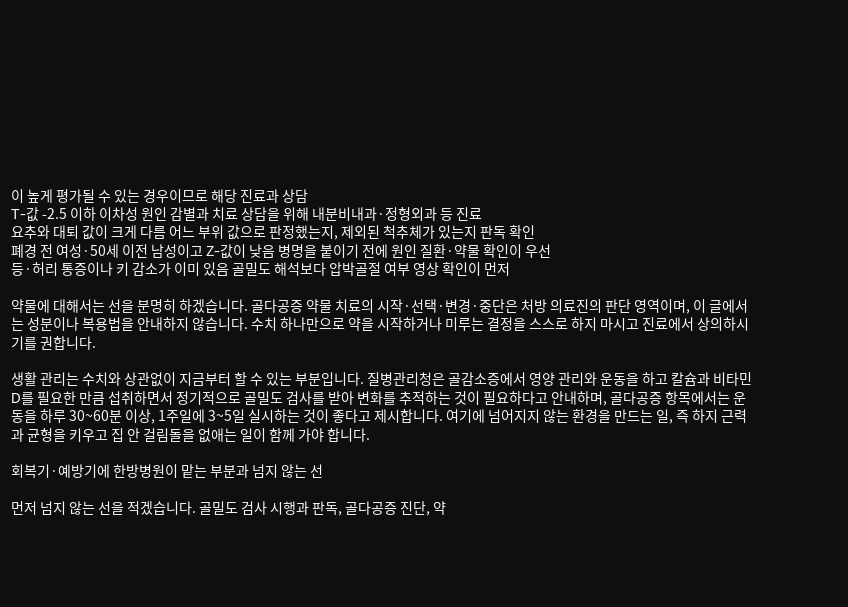이 높게 평가될 수 있는 경우이므로 해당 진료과 상담
T-값 -2.5 이하 이차성 원인 감별과 치료 상담을 위해 내분비내과·정형외과 등 진료
요추와 대퇴 값이 크게 다름 어느 부위 값으로 판정했는지, 제외된 척추체가 있는지 판독 확인
폐경 전 여성·50세 이전 남성이고 Z-값이 낮음 병명을 붙이기 전에 원인 질환·약물 확인이 우선
등·허리 통증이나 키 감소가 이미 있음 골밀도 해석보다 압박골절 여부 영상 확인이 먼저

약물에 대해서는 선을 분명히 하겠습니다. 골다공증 약물 치료의 시작·선택·변경·중단은 처방 의료진의 판단 영역이며, 이 글에서는 성분이나 복용법을 안내하지 않습니다. 수치 하나만으로 약을 시작하거나 미루는 결정을 스스로 하지 마시고 진료에서 상의하시기를 권합니다.

생활 관리는 수치와 상관없이 지금부터 할 수 있는 부분입니다. 질병관리청은 골감소증에서 영양 관리와 운동을 하고 칼슘과 비타민 D를 필요한 만큼 섭취하면서 정기적으로 골밀도 검사를 받아 변화를 추적하는 것이 필요하다고 안내하며, 골다공증 항목에서는 운동을 하루 30~60분 이상, 1주일에 3~5일 실시하는 것이 좋다고 제시합니다. 여기에 넘어지지 않는 환경을 만드는 일, 즉 하지 근력과 균형을 키우고 집 안 걸림돌을 없애는 일이 함께 가야 합니다.

회복기·예방기에 한방병원이 맡는 부분과 넘지 않는 선

먼저 넘지 않는 선을 적겠습니다. 골밀도 검사 시행과 판독, 골다공증 진단, 약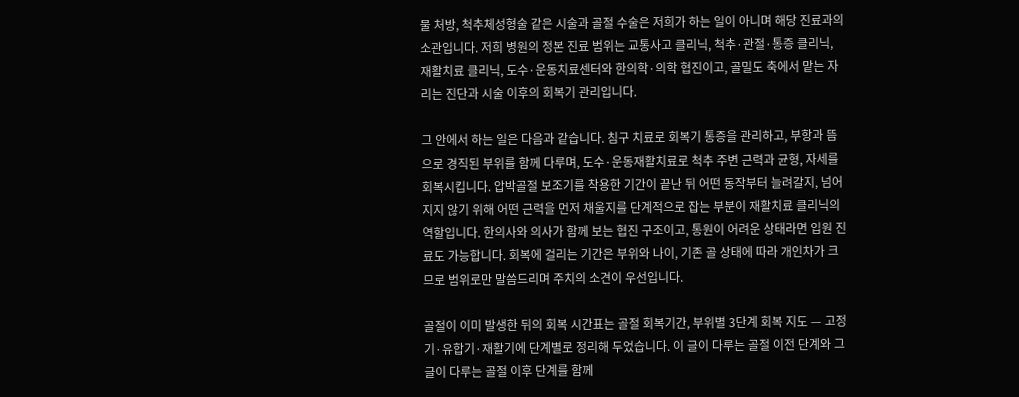물 처방, 척추체성형술 같은 시술과 골절 수술은 저희가 하는 일이 아니며 해당 진료과의 소관입니다. 저희 병원의 정본 진료 범위는 교통사고 클리닉, 척추·관절·통증 클리닉, 재활치료 클리닉, 도수·운동치료센터와 한의학·의학 협진이고, 골밀도 축에서 맡는 자리는 진단과 시술 이후의 회복기 관리입니다.

그 안에서 하는 일은 다음과 같습니다. 침구 치료로 회복기 통증을 관리하고, 부항과 뜸으로 경직된 부위를 함께 다루며, 도수·운동재활치료로 척추 주변 근력과 균형, 자세를 회복시킵니다. 압박골절 보조기를 착용한 기간이 끝난 뒤 어떤 동작부터 늘려갈지, 넘어지지 않기 위해 어떤 근력을 먼저 채울지를 단계적으로 잡는 부분이 재활치료 클리닉의 역할입니다. 한의사와 의사가 함께 보는 협진 구조이고, 통원이 어려운 상태라면 입원 진료도 가능합니다. 회복에 걸리는 기간은 부위와 나이, 기존 골 상태에 따라 개인차가 크므로 범위로만 말씀드리며 주치의 소견이 우선입니다.

골절이 이미 발생한 뒤의 회복 시간표는 골절 회복기간, 부위별 3단계 회복 지도 — 고정기·유합기·재활기에 단계별로 정리해 두었습니다. 이 글이 다루는 골절 이전 단계와 그 글이 다루는 골절 이후 단계를 함께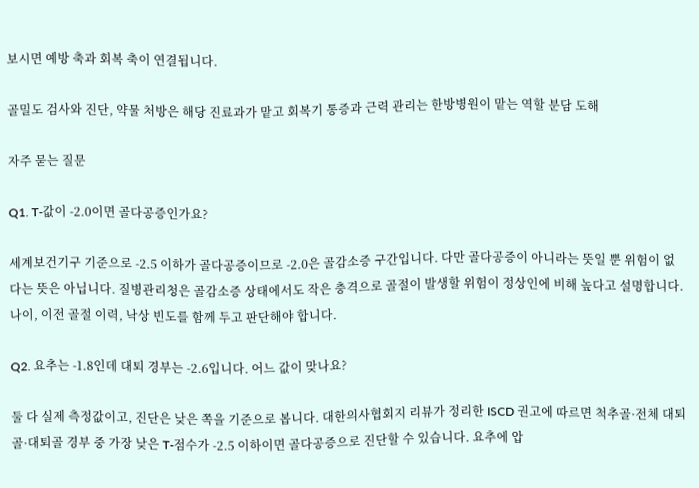보시면 예방 축과 회복 축이 연결됩니다.

골밀도 검사와 진단, 약물 처방은 해당 진료과가 맡고 회복기 통증과 근력 관리는 한방병원이 맡는 역할 분담 도해

자주 묻는 질문

Q1. T-값이 -2.0이면 골다공증인가요?

세계보건기구 기준으로 -2.5 이하가 골다공증이므로 -2.0은 골감소증 구간입니다. 다만 골다공증이 아니라는 뜻일 뿐 위험이 없다는 뜻은 아닙니다. 질병관리청은 골감소증 상태에서도 작은 충격으로 골절이 발생할 위험이 정상인에 비해 높다고 설명합니다. 나이, 이전 골절 이력, 낙상 빈도를 함께 두고 판단해야 합니다.

Q2. 요추는 -1.8인데 대퇴 경부는 -2.6입니다. 어느 값이 맞나요?

둘 다 실제 측정값이고, 진단은 낮은 쪽을 기준으로 봅니다. 대한의사협회지 리뷰가 정리한 ISCD 권고에 따르면 척추골·전체 대퇴골·대퇴골 경부 중 가장 낮은 T-점수가 -2.5 이하이면 골다공증으로 진단할 수 있습니다. 요추에 압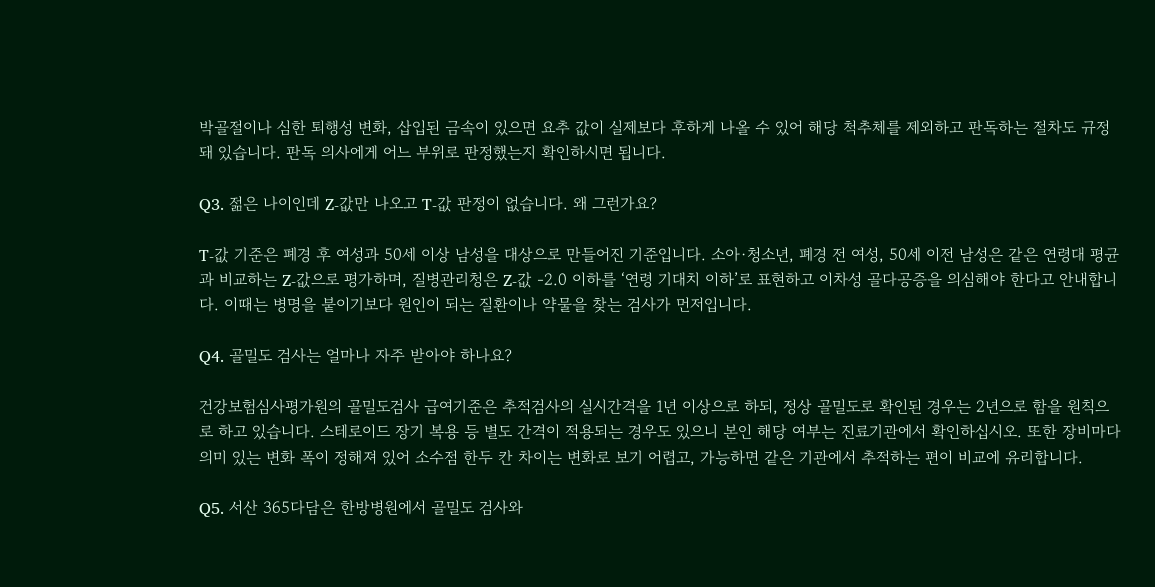박골절이나 심한 퇴행성 변화, 삽입된 금속이 있으면 요추 값이 실제보다 후하게 나올 수 있어 해당 척추체를 제외하고 판독하는 절차도 규정돼 있습니다. 판독 의사에게 어느 부위로 판정했는지 확인하시면 됩니다.

Q3. 젊은 나이인데 Z-값만 나오고 T-값 판정이 없습니다. 왜 그런가요?

T-값 기준은 폐경 후 여성과 50세 이상 남성을 대상으로 만들어진 기준입니다. 소아·청소년, 폐경 전 여성, 50세 이전 남성은 같은 연령대 평균과 비교하는 Z-값으로 평가하며, 질병관리청은 Z-값 -2.0 이하를 ‘연령 기대치 이하’로 표현하고 이차성 골다공증을 의심해야 한다고 안내합니다. 이때는 병명을 붙이기보다 원인이 되는 질환이나 약물을 찾는 검사가 먼저입니다.

Q4. 골밀도 검사는 얼마나 자주 받아야 하나요?

건강보험심사평가원의 골밀도검사 급여기준은 추적검사의 실시간격을 1년 이상으로 하되, 정상 골밀도로 확인된 경우는 2년으로 함을 원칙으로 하고 있습니다. 스테로이드 장기 복용 등 별도 간격이 적용되는 경우도 있으니 본인 해당 여부는 진료기관에서 확인하십시오. 또한 장비마다 의미 있는 변화 폭이 정해져 있어 소수점 한두 칸 차이는 변화로 보기 어렵고, 가능하면 같은 기관에서 추적하는 편이 비교에 유리합니다.

Q5. 서산 365다담은 한방병원에서 골밀도 검사와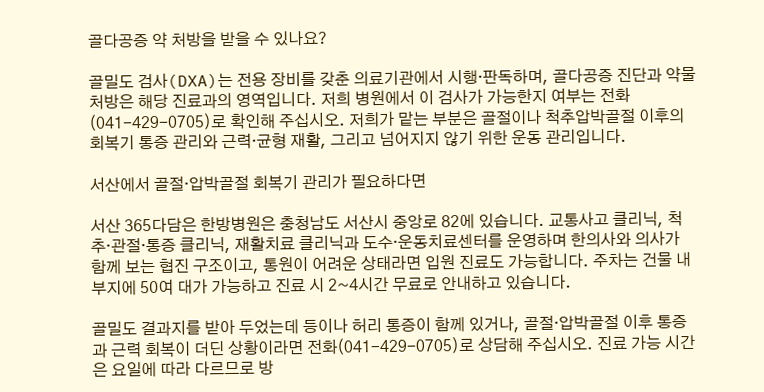골다공증 약 처방을 받을 수 있나요?

골밀도 검사(DXA)는 전용 장비를 갖춘 의료기관에서 시행·판독하며, 골다공증 진단과 약물 처방은 해당 진료과의 영역입니다. 저희 병원에서 이 검사가 가능한지 여부는 전화(041-429-0705)로 확인해 주십시오. 저희가 맡는 부분은 골절이나 척추압박골절 이후의 회복기 통증 관리와 근력·균형 재활, 그리고 넘어지지 않기 위한 운동 관리입니다.

서산에서 골절·압박골절 회복기 관리가 필요하다면

서산 365다담은 한방병원은 충청남도 서산시 중앙로 82에 있습니다. 교통사고 클리닉, 척추·관절·통증 클리닉, 재활치료 클리닉과 도수·운동치료센터를 운영하며 한의사와 의사가 함께 보는 협진 구조이고, 통원이 어려운 상태라면 입원 진료도 가능합니다. 주차는 건물 내 부지에 50여 대가 가능하고 진료 시 2~4시간 무료로 안내하고 있습니다.

골밀도 결과지를 받아 두었는데 등이나 허리 통증이 함께 있거나, 골절·압박골절 이후 통증과 근력 회복이 더딘 상황이라면 전화(041-429-0705)로 상담해 주십시오. 진료 가능 시간은 요일에 따라 다르므로 방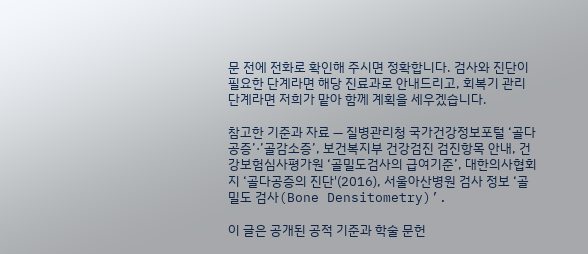문 전에 전화로 확인해 주시면 정확합니다. 검사와 진단이 필요한 단계라면 해당 진료과로 안내드리고, 회복기 관리 단계라면 저희가 맡아 함께 계획을 세우겠습니다.

참고한 기준과 자료 — 질병관리청 국가건강정보포털 ‘골다공증’·’골감소증’, 보건복지부 건강검진 검진항목 안내, 건강보험심사평가원 ‘골밀도검사의 급여기준’, 대한의사협회지 ‘골다공증의 진단'(2016), 서울아산병원 검사 정보 ‘골밀도 검사(Bone Densitometry)’.

이 글은 공개된 공적 기준과 학술 문헌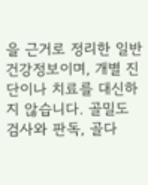을 근거로 정리한 일반 건강정보이며, 개별 진단이나 치료를 대신하지 않습니다. 골밀도 검사와 판독, 골다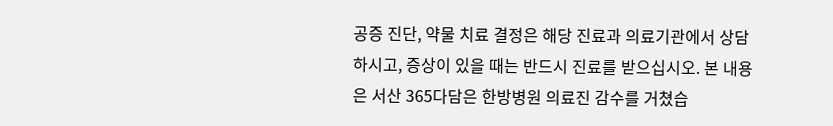공증 진단, 약물 치료 결정은 해당 진료과 의료기관에서 상담하시고, 증상이 있을 때는 반드시 진료를 받으십시오. 본 내용은 서산 365다담은 한방병원 의료진 감수를 거쳤습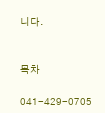니다.


목차

041-429-0705